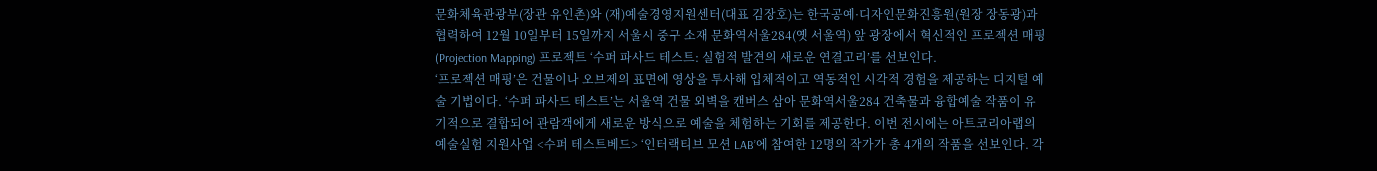문화체육관광부(장관 유인촌)와 (재)예술경영지원센터(대표 김장호)는 한국공예·디자인문화진흥원(원장 장동광)과 협력하여 12월 10일부터 15일까지 서울시 중구 소재 문화역서울284(옛 서울역) 앞 광장에서 혁신적인 프로젝션 매핑(Projection Mapping) 프로젝트 ‘수퍼 파사드 테스트: 실험적 발견의 새로운 연결고리’를 선보인다.
‘프로젝션 매핑’은 건물이나 오브제의 표면에 영상을 투사해 입체적이고 역동적인 시각적 경험을 제공하는 디지털 예술 기법이다. ‘수퍼 파사드 테스트’는 서울역 건물 외벽을 캔버스 삼아 문화역서울284 건축물과 융합예술 작품이 유기적으로 결합되어 관람객에게 새로운 방식으로 예술을 체험하는 기회를 제공한다. 이번 전시에는 아트코리아랩의 예술실험 지원사업 <수퍼 테스트베드> ‘인터랙티브 모션 LAB’에 참여한 12명의 작가가 총 4개의 작품을 선보인다. 각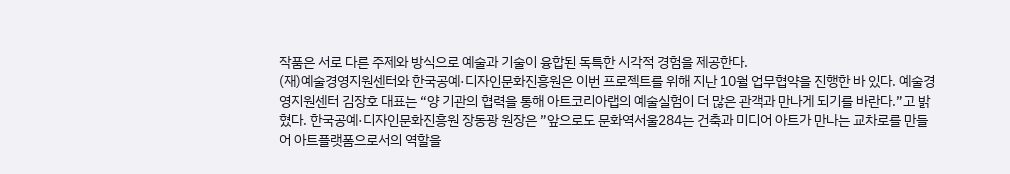작품은 서로 다른 주제와 방식으로 예술과 기술이 융합된 독특한 시각적 경험을 제공한다.
(재)예술경영지원센터와 한국공예·디자인문화진흥원은 이번 프로젝트를 위해 지난 10월 업무협약을 진행한 바 있다. 예술경영지원센터 김장호 대표는 “양 기관의 협력을 통해 아트코리아랩의 예술실험이 더 많은 관객과 만나게 되기를 바란다.”고 밝혔다. 한국공예·디자인문화진흥원 장동광 원장은 ”앞으로도 문화역서울284는 건축과 미디어 아트가 만나는 교차로를 만들어 아트플랫폼으로서의 역할을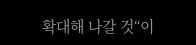확대해 나갈 것“이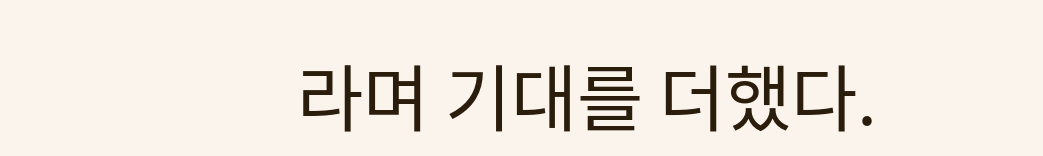라며 기대를 더했다.